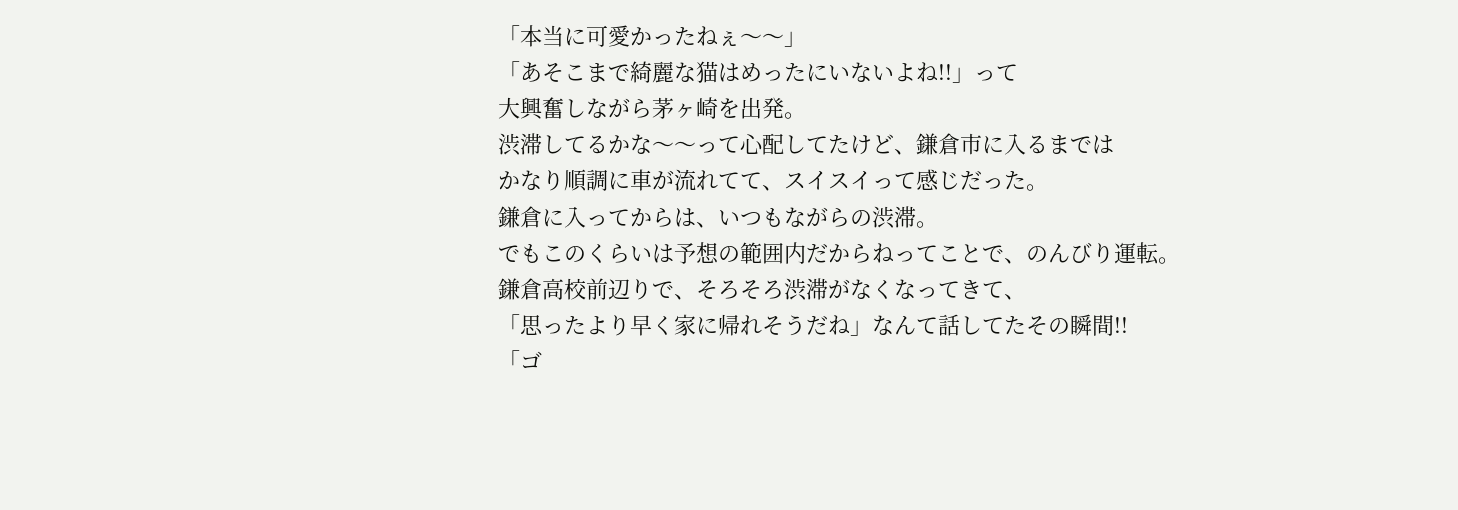「本当に可愛かったねぇ〜〜」
「あそこまで綺麗な猫はめったにいないよね!!」って
大興奮しながら茅ヶ崎を出発。
渋滞してるかな〜〜って心配してたけど、鎌倉市に入るまでは
かなり順調に車が流れてて、スイスイって感じだった。
鎌倉に入ってからは、いつもながらの渋滞。
でもこのくらいは予想の範囲内だからねってことで、のんびり運転。
鎌倉高校前辺りで、そろそろ渋滞がなくなってきて、
「思ったより早く家に帰れそうだね」なんて話してたその瞬間!!
「ゴ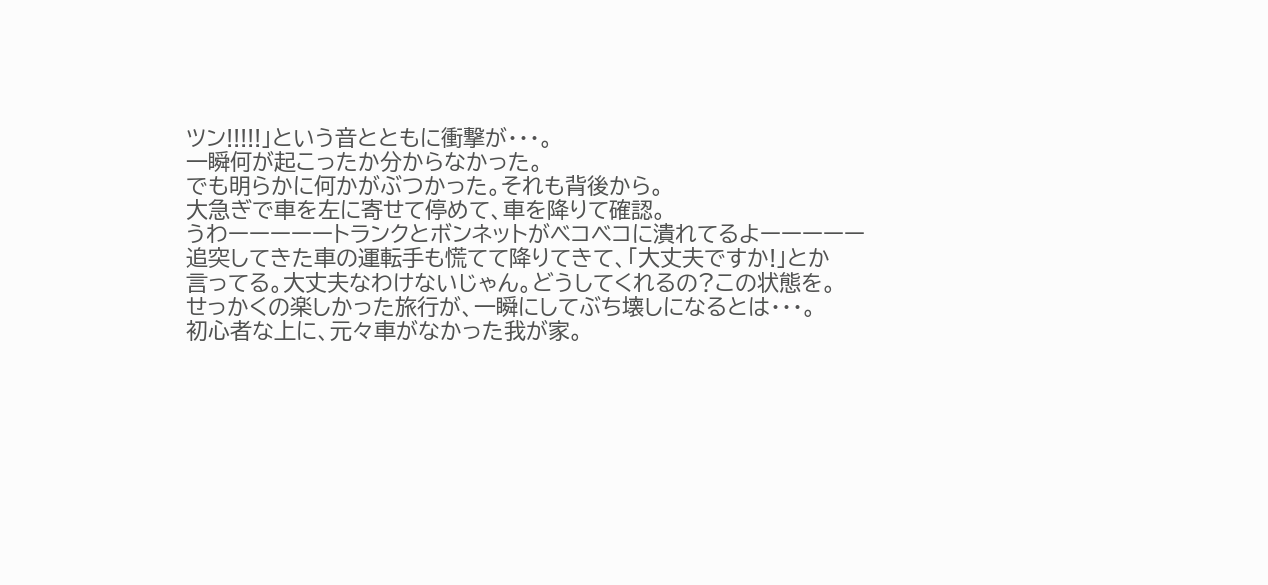ツン!!!!!」という音とともに衝撃が・・・。
一瞬何が起こったか分からなかった。
でも明らかに何かがぶつかった。それも背後から。
大急ぎで車を左に寄せて停めて、車を降りて確認。
うわーーーーートランクとボンネットがベコベコに潰れてるよーーーーー
追突してきた車の運転手も慌てて降りてきて、「大丈夫ですか!」とか
言ってる。大丈夫なわけないじゃん。どうしてくれるの?この状態を。
せっかくの楽しかった旅行が、一瞬にしてぶち壊しになるとは・・・。
初心者な上に、元々車がなかった我が家。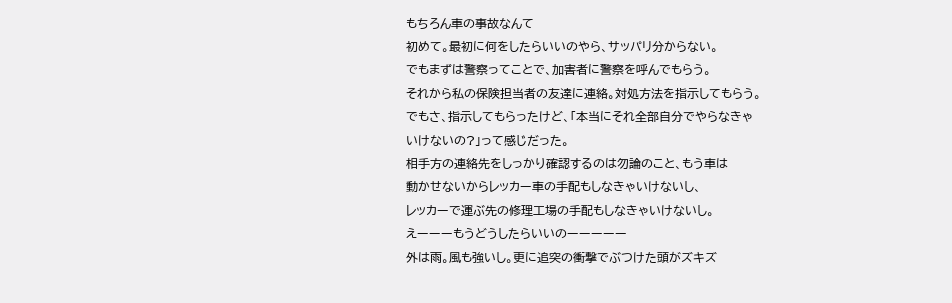もちろん車の事故なんて
初めて。最初に何をしたらいいのやら、サッパリ分からない。
でもまずは警察ってことで、加害者に警察を呼んでもらう。
それから私の保険担当者の友達に連絡。対処方法を指示してもらう。
でもさ、指示してもらったけど、「本当にそれ全部自分でやらなきゃ
いけないの?」って感じだった。
相手方の連絡先をしっかり確認するのは勿論のこと、もう車は
動かせないからレッカー車の手配もしなきゃいけないし、
レッカーで運ぶ先の修理工場の手配もしなきゃいけないし。
えーーーもうどうしたらいいのーーーーー
外は雨。風も強いし。更に追突の衝撃でぶつけた頭がズキズ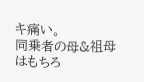キ痛い。
同乗者の母&祖母はもちろ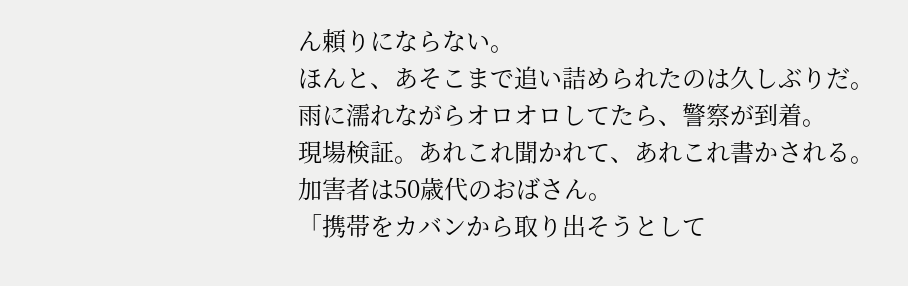ん頼りにならない。
ほんと、あそこまで追い詰められたのは久しぶりだ。
雨に濡れながらオロオロしてたら、警察が到着。
現場検証。あれこれ聞かれて、あれこれ書かされる。
加害者は50歳代のおばさん。
「携帯をカバンから取り出そうとして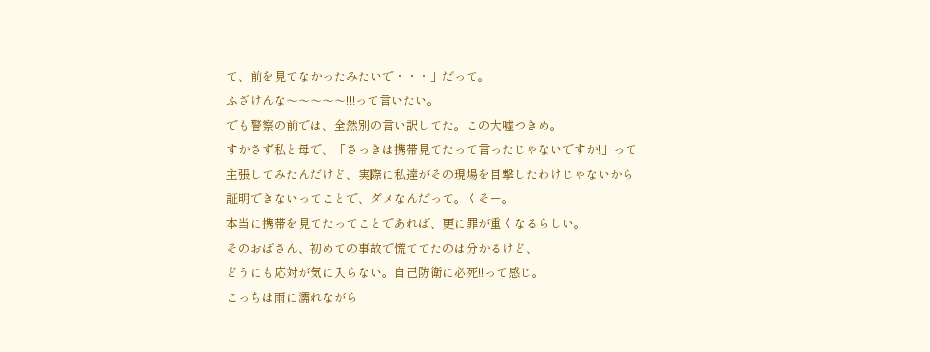て、前を見てなかったみたいで・・・」だって。
ふざけんな〜〜〜〜〜!!!って言いたい。
でも警察の前では、全然別の言い訳してた。この大嘘つきめ。
すかさず私と母で、「さっきは携帯見てたって言ったじゃないですか!」って
主張してみたんだけど、実際に私達がその現場を目撃したわけじゃないから
証明できないってことで、ダメなんだって。くそー。
本当に携帯を見てたってことであれば、更に罪が重くなるらしい。
そのおばさん、初めての事故で慌ててたのは分かるけど、
どうにも応対が気に入らない。自己防衛に必死!!って感じ。
こっちは雨に濡れながら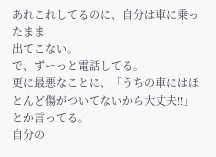あれこれしてるのに、自分は車に乗ったまま
出てこない。
で、ずーっと電話してる。
更に最悪なことに、「うちの車にはほとんど傷がついてないから大丈夫!!」
とか言ってる。
自分の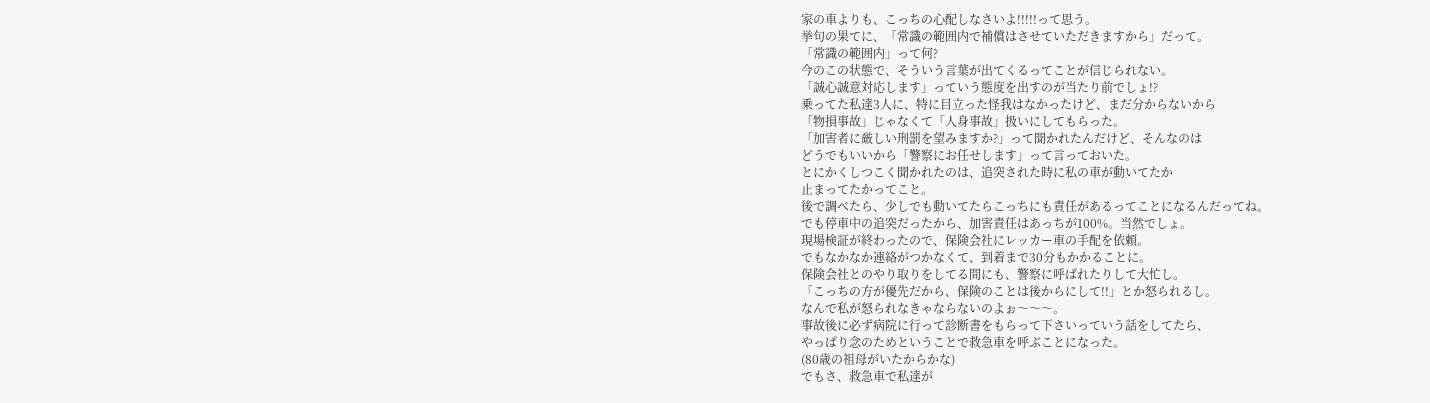家の車よりも、こっちの心配しなさいよ!!!!!って思う。
挙句の果てに、「常識の範囲内で補償はさせていただきますから」だって。
「常識の範囲内」って何?
今のこの状態で、そういう言葉が出てくるってことが信じられない。
「誠心誠意対応します」っていう態度を出すのが当たり前でしょ!?
乗ってた私達3人に、特に目立った怪我はなかったけど、まだ分からないから
「物損事故」じゃなくて「人身事故」扱いにしてもらった。
「加害者に厳しい刑罰を望みますか?」って聞かれたんだけど、そんなのは
どうでもいいから「警察にお任せします」って言っておいた。
とにかくしつこく聞かれたのは、追突された時に私の車が動いてたか
止まってたかってこと。
後で調べたら、少しでも動いてたらこっちにも責任があるってことになるんだってね。
でも停車中の追突だったから、加害責任はあっちが100%。当然でしょ。
現場検証が終わったので、保険会社にレッカー車の手配を依頼。
でもなかなか連絡がつかなくて、到着まで30分もかかることに。
保険会社とのやり取りをしてる間にも、警察に呼ばれたりして大忙し。
「こっちの方が優先だから、保険のことは後からにして!!」とか怒られるし。
なんで私が怒られなきゃならないのよぉ〜〜〜。
事故後に必ず病院に行って診断書をもらって下さいっていう話をしてたら、
やっぱり念のためということで救急車を呼ぶことになった。
(80歳の祖母がいたからかな)
でもさ、救急車で私達が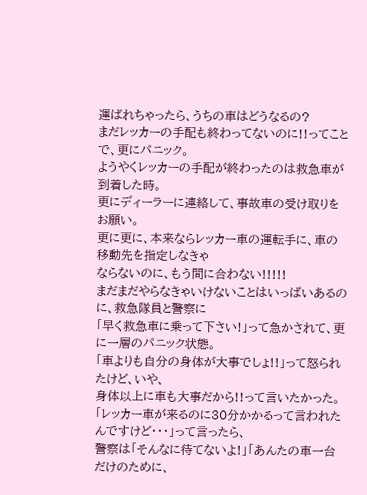運ばれちゃったら、うちの車はどうなるの?
まだレッカーの手配も終わってないのに!!ってことで、更にパニック。
ようやくレッカーの手配が終わったのは救急車が到着した時。
更にディーラーに連絡して、事故車の受け取りをお願い。
更に更に、本来ならレッカー車の運転手に、車の移動先を指定しなきゃ
ならないのに、もう間に合わない!!!!!
まだまだやらなきゃいけないことはいっぱいあるのに、救急隊員と警察に
「早く救急車に乗って下さい!」って急かされて、更に一層のパニック状態。
「車よりも自分の身体が大事でしょ!!」って怒られたけど、いや、
身体以上に車も大事だから!!って言いたかった。
「レッカー車が来るのに30分かかるって言われたんですけど・・・」って言ったら、
警察は「そんなに待てないよ!」「あんたの車一台だけのために、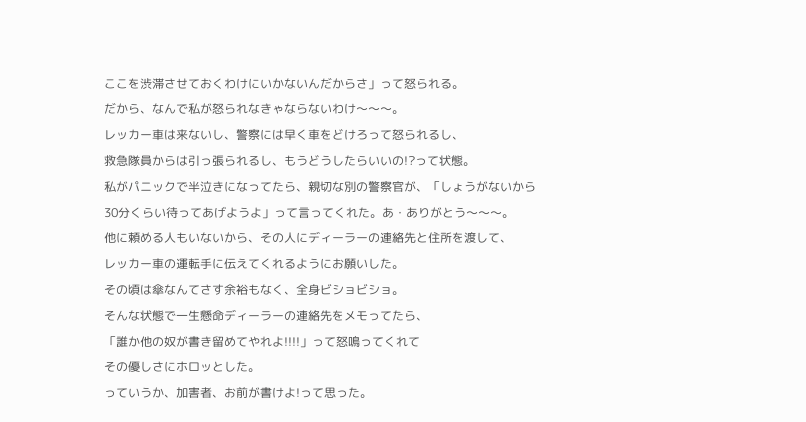ここを渋滞させておくわけにいかないんだからさ」って怒られる。
だから、なんで私が怒られなきゃならないわけ〜〜〜。
レッカー車は来ないし、警察には早く車をどけろって怒られるし、
救急隊員からは引っ張られるし、もうどうしたらいいの!?って状態。
私がパニックで半泣きになってたら、親切な別の警察官が、「しょうがないから
30分くらい待ってあげようよ」って言ってくれた。あ・ありがとう〜〜〜。
他に頼める人もいないから、その人にディーラーの連絡先と住所を渡して、
レッカー車の運転手に伝えてくれるようにお願いした。
その頃は傘なんてさす余裕もなく、全身ビショビショ。
そんな状態で一生懸命ディーラーの連絡先をメモってたら、
「誰か他の奴が書き留めてやれよ!!!!」って怒鳴ってくれて
その優しさにホロッとした。
っていうか、加害者、お前が書けよ!って思った。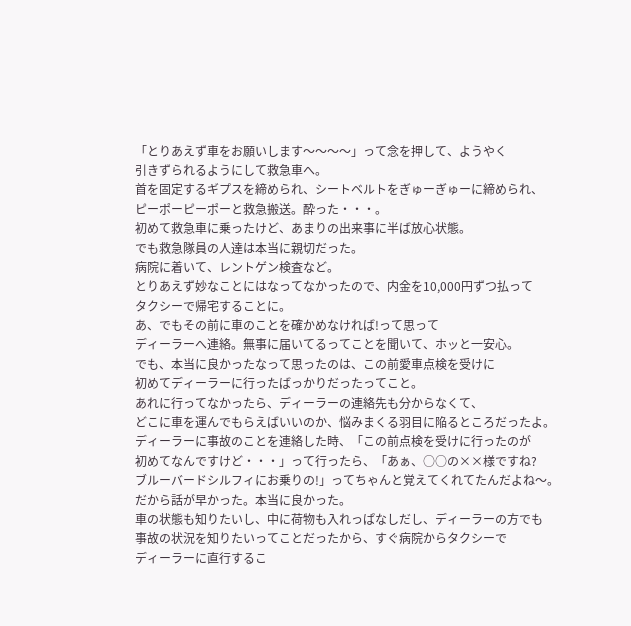「とりあえず車をお願いします〜〜〜〜」って念を押して、ようやく
引きずられるようにして救急車へ。
首を固定するギプスを締められ、シートベルトをぎゅーぎゅーに締められ、
ピーポーピーポーと救急搬送。酔った・・・。
初めて救急車に乗ったけど、あまりの出来事に半ば放心状態。
でも救急隊員の人達は本当に親切だった。
病院に着いて、レントゲン検査など。
とりあえず妙なことにはなってなかったので、内金を10,000円ずつ払って
タクシーで帰宅することに。
あ、でもその前に車のことを確かめなければ!って思って
ディーラーへ連絡。無事に届いてるってことを聞いて、ホッと一安心。
でも、本当に良かったなって思ったのは、この前愛車点検を受けに
初めてディーラーに行ったばっかりだったってこと。
あれに行ってなかったら、ディーラーの連絡先も分からなくて、
どこに車を運んでもらえばいいのか、悩みまくる羽目に陥るところだったよ。
ディーラーに事故のことを連絡した時、「この前点検を受けに行ったのが
初めてなんですけど・・・」って行ったら、「あぁ、○○の××様ですね?
ブルーバードシルフィにお乗りの!」ってちゃんと覚えてくれてたんだよね〜。
だから話が早かった。本当に良かった。
車の状態も知りたいし、中に荷物も入れっぱなしだし、ディーラーの方でも
事故の状況を知りたいってことだったから、すぐ病院からタクシーで
ディーラーに直行するこ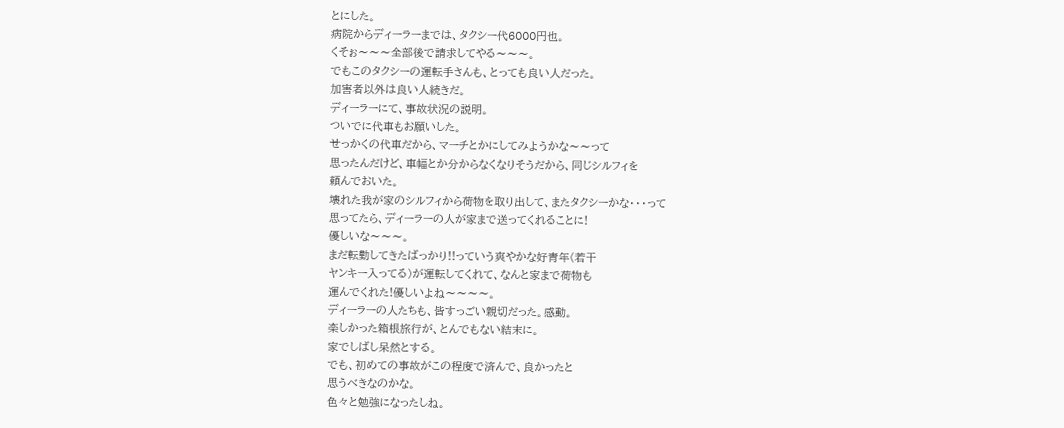とにした。
病院からディーラーまでは、タクシー代6000円也。
くそぉ〜〜〜全部後で請求してやる〜〜〜。
でもこのタクシーの運転手さんも、とっても良い人だった。
加害者以外は良い人続きだ。
ディーラーにて、事故状況の説明。
ついでに代車もお願いした。
せっかくの代車だから、マーチとかにしてみようかな〜〜って
思ったんだけど、車幅とか分からなくなりそうだから、同じシルフィを
頼んでおいた。
壊れた我が家のシルフィから荷物を取り出して、またタクシーかな・・・って
思ってたら、ディーラーの人が家まで送ってくれることに!
優しいな〜〜〜。
まだ転勤してきたばっかり!!っていう爽やかな好青年(若干
ヤンキー入ってる)が運転してくれて、なんと家まで荷物も
運んでくれた!優しいよね〜〜〜〜。
ディーラーの人たちも、皆すっごい親切だった。感動。
楽しかった箱根旅行が、とんでもない結末に。
家でしばし呆然とする。
でも、初めての事故がこの程度で済んで、良かったと
思うべきなのかな。
色々と勉強になったしね。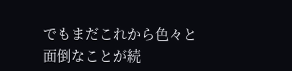でもまだこれから色々と面倒なことが続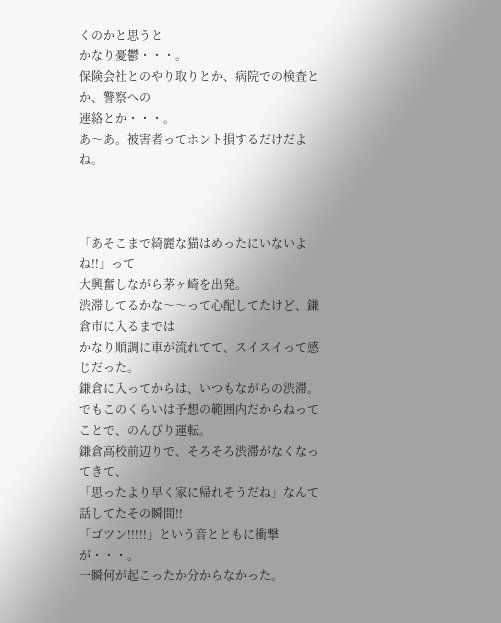くのかと思うと
かなり憂鬱・・・。
保険会社とのやり取りとか、病院での検査とか、警察への
連絡とか・・・。
あ〜あ。被害者ってホント損するだけだよね。



「あそこまで綺麗な猫はめったにいないよね!!」って
大興奮しながら茅ヶ崎を出発。
渋滞してるかな〜〜って心配してたけど、鎌倉市に入るまでは
かなり順調に車が流れてて、スイスイって感じだった。
鎌倉に入ってからは、いつもながらの渋滞。
でもこのくらいは予想の範囲内だからねってことで、のんびり運転。
鎌倉高校前辺りで、そろそろ渋滞がなくなってきて、
「思ったより早く家に帰れそうだね」なんて話してたその瞬間!!
「ゴツン!!!!!」という音とともに衝撃が・・・。
一瞬何が起こったか分からなかった。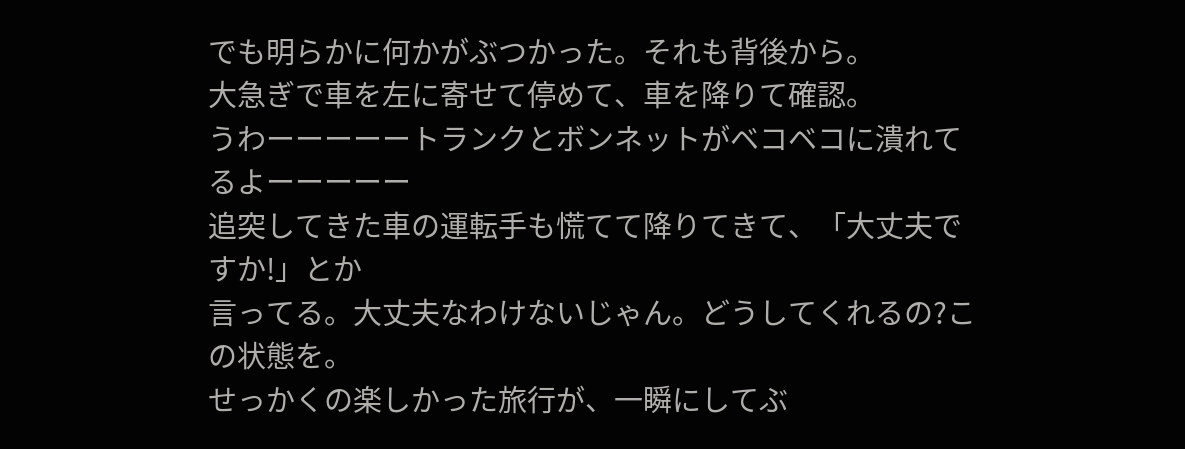でも明らかに何かがぶつかった。それも背後から。
大急ぎで車を左に寄せて停めて、車を降りて確認。
うわーーーーートランクとボンネットがベコベコに潰れてるよーーーーー
追突してきた車の運転手も慌てて降りてきて、「大丈夫ですか!」とか
言ってる。大丈夫なわけないじゃん。どうしてくれるの?この状態を。
せっかくの楽しかった旅行が、一瞬にしてぶ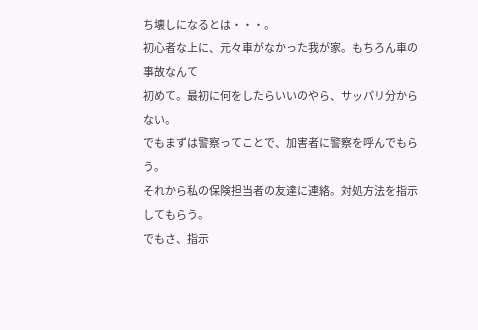ち壊しになるとは・・・。
初心者な上に、元々車がなかった我が家。もちろん車の事故なんて
初めて。最初に何をしたらいいのやら、サッパリ分からない。
でもまずは警察ってことで、加害者に警察を呼んでもらう。
それから私の保険担当者の友達に連絡。対処方法を指示してもらう。
でもさ、指示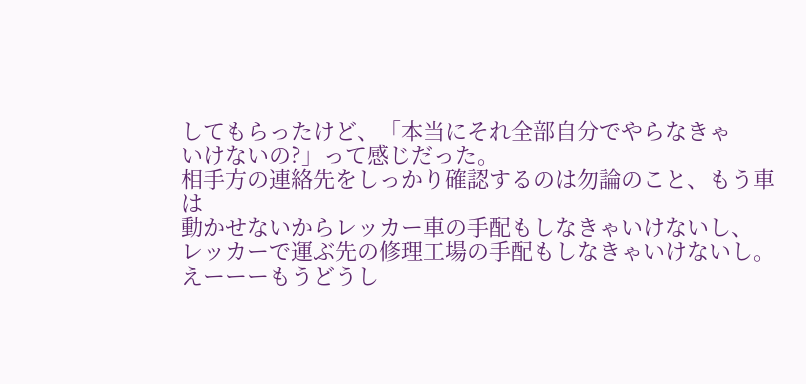してもらったけど、「本当にそれ全部自分でやらなきゃ
いけないの?」って感じだった。
相手方の連絡先をしっかり確認するのは勿論のこと、もう車は
動かせないからレッカー車の手配もしなきゃいけないし、
レッカーで運ぶ先の修理工場の手配もしなきゃいけないし。
えーーーもうどうし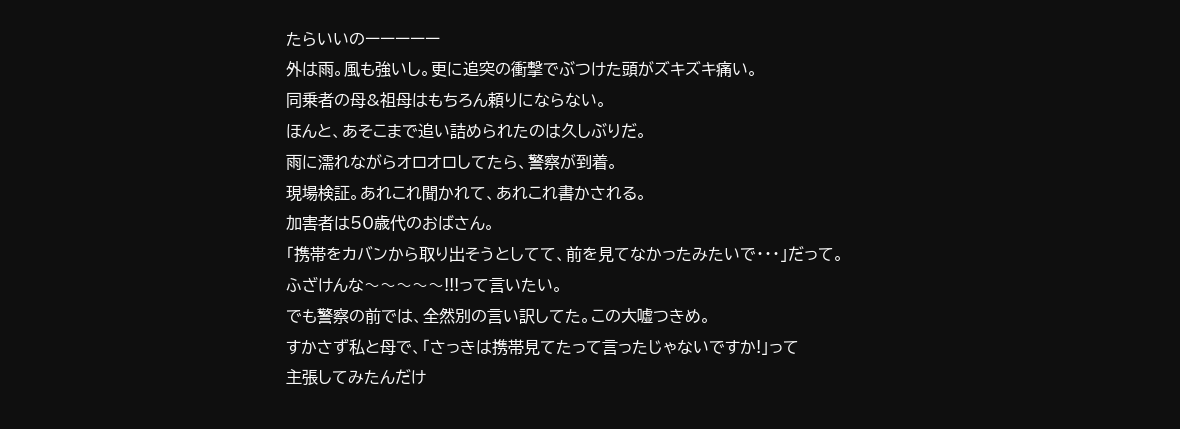たらいいのーーーーー
外は雨。風も強いし。更に追突の衝撃でぶつけた頭がズキズキ痛い。
同乗者の母&祖母はもちろん頼りにならない。
ほんと、あそこまで追い詰められたのは久しぶりだ。
雨に濡れながらオロオロしてたら、警察が到着。
現場検証。あれこれ聞かれて、あれこれ書かされる。
加害者は50歳代のおばさん。
「携帯をカバンから取り出そうとしてて、前を見てなかったみたいで・・・」だって。
ふざけんな〜〜〜〜〜!!!って言いたい。
でも警察の前では、全然別の言い訳してた。この大嘘つきめ。
すかさず私と母で、「さっきは携帯見てたって言ったじゃないですか!」って
主張してみたんだけ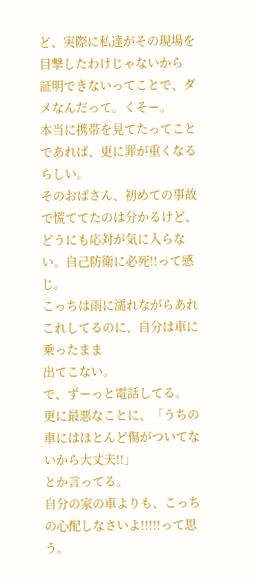ど、実際に私達がその現場を目撃したわけじゃないから
証明できないってことで、ダメなんだって。くそー。
本当に携帯を見てたってことであれば、更に罪が重くなるらしい。
そのおばさん、初めての事故で慌ててたのは分かるけど、
どうにも応対が気に入らない。自己防衛に必死!!って感じ。
こっちは雨に濡れながらあれこれしてるのに、自分は車に乗ったまま
出てこない。
で、ずーっと電話してる。
更に最悪なことに、「うちの車にはほとんど傷がついてないから大丈夫!!」
とか言ってる。
自分の家の車よりも、こっちの心配しなさいよ!!!!!って思う。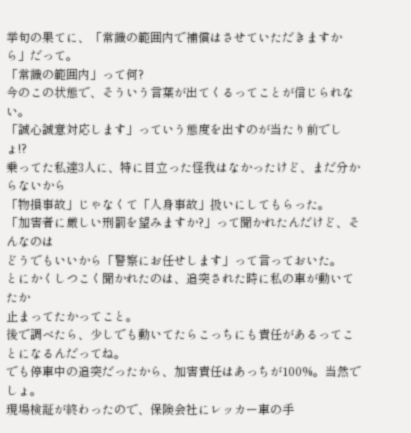挙句の果てに、「常識の範囲内で補償はさせていただきますから」だって。
「常識の範囲内」って何?
今のこの状態で、そういう言葉が出てくるってことが信じられない。
「誠心誠意対応します」っていう態度を出すのが当たり前でしょ!?
乗ってた私達3人に、特に目立った怪我はなかったけど、まだ分からないから
「物損事故」じゃなくて「人身事故」扱いにしてもらった。
「加害者に厳しい刑罰を望みますか?」って聞かれたんだけど、そんなのは
どうでもいいから「警察にお任せします」って言っておいた。
とにかくしつこく聞かれたのは、追突された時に私の車が動いてたか
止まってたかってこと。
後で調べたら、少しでも動いてたらこっちにも責任があるってことになるんだってね。
でも停車中の追突だったから、加害責任はあっちが100%。当然でしょ。
現場検証が終わったので、保険会社にレッカー車の手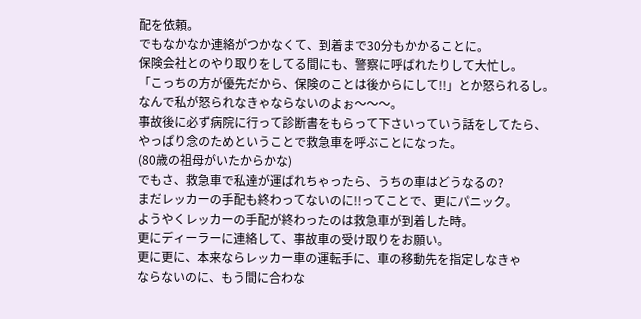配を依頼。
でもなかなか連絡がつかなくて、到着まで30分もかかることに。
保険会社とのやり取りをしてる間にも、警察に呼ばれたりして大忙し。
「こっちの方が優先だから、保険のことは後からにして!!」とか怒られるし。
なんで私が怒られなきゃならないのよぉ〜〜〜。
事故後に必ず病院に行って診断書をもらって下さいっていう話をしてたら、
やっぱり念のためということで救急車を呼ぶことになった。
(80歳の祖母がいたからかな)
でもさ、救急車で私達が運ばれちゃったら、うちの車はどうなるの?
まだレッカーの手配も終わってないのに!!ってことで、更にパニック。
ようやくレッカーの手配が終わったのは救急車が到着した時。
更にディーラーに連絡して、事故車の受け取りをお願い。
更に更に、本来ならレッカー車の運転手に、車の移動先を指定しなきゃ
ならないのに、もう間に合わな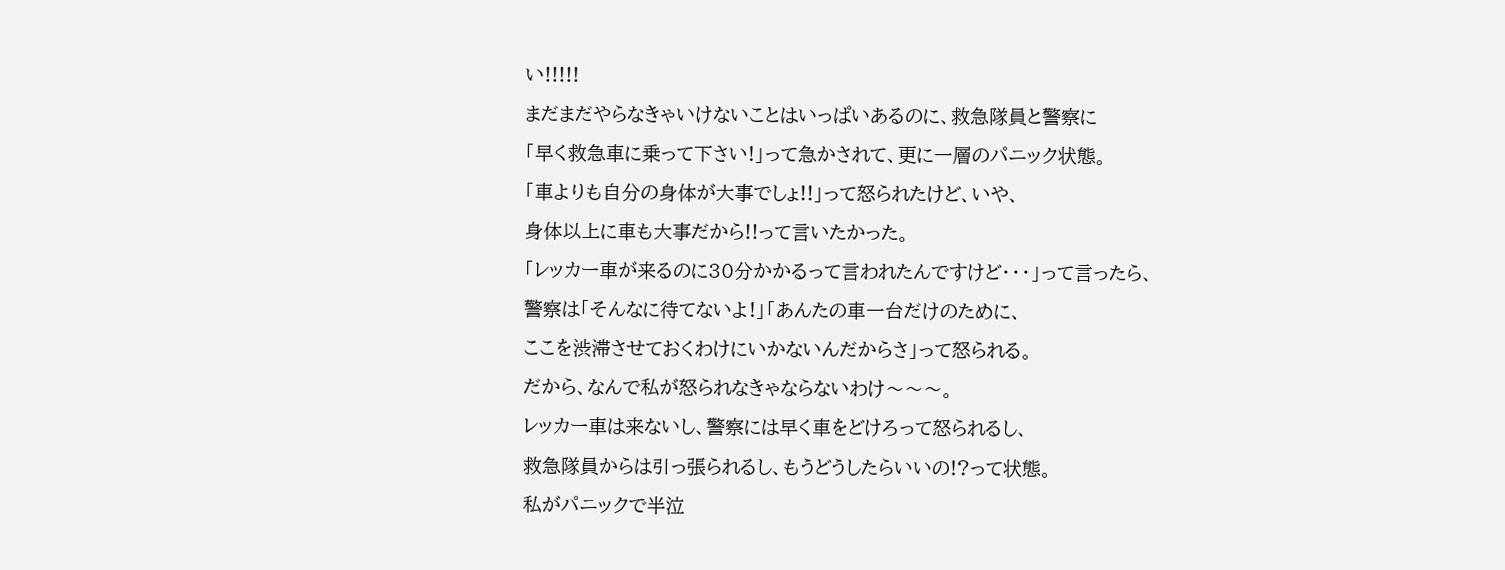い!!!!!
まだまだやらなきゃいけないことはいっぱいあるのに、救急隊員と警察に
「早く救急車に乗って下さい!」って急かされて、更に一層のパニック状態。
「車よりも自分の身体が大事でしょ!!」って怒られたけど、いや、
身体以上に車も大事だから!!って言いたかった。
「レッカー車が来るのに30分かかるって言われたんですけど・・・」って言ったら、
警察は「そんなに待てないよ!」「あんたの車一台だけのために、
ここを渋滞させておくわけにいかないんだからさ」って怒られる。
だから、なんで私が怒られなきゃならないわけ〜〜〜。
レッカー車は来ないし、警察には早く車をどけろって怒られるし、
救急隊員からは引っ張られるし、もうどうしたらいいの!?って状態。
私がパニックで半泣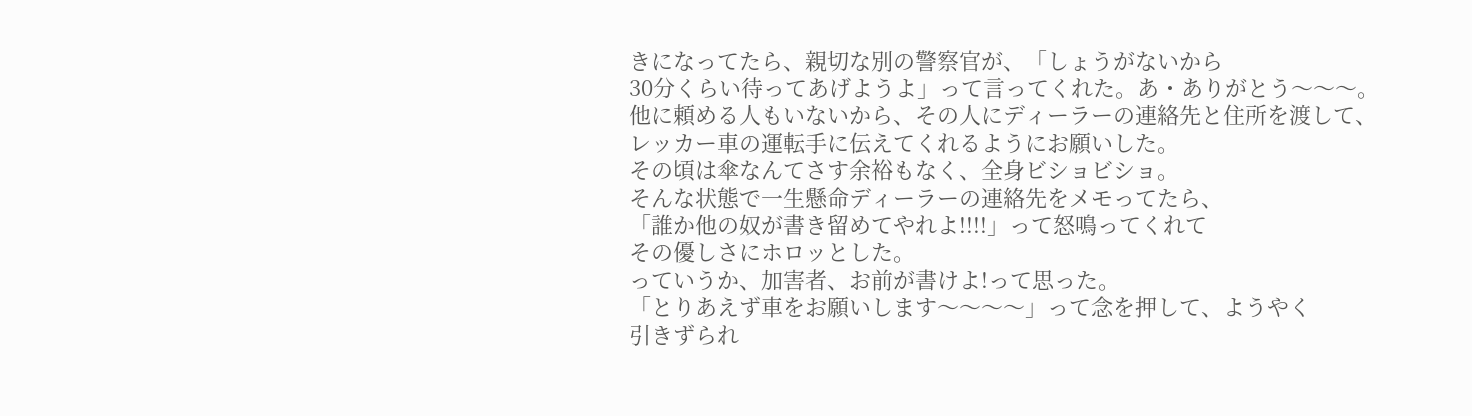きになってたら、親切な別の警察官が、「しょうがないから
30分くらい待ってあげようよ」って言ってくれた。あ・ありがとう〜〜〜。
他に頼める人もいないから、その人にディーラーの連絡先と住所を渡して、
レッカー車の運転手に伝えてくれるようにお願いした。
その頃は傘なんてさす余裕もなく、全身ビショビショ。
そんな状態で一生懸命ディーラーの連絡先をメモってたら、
「誰か他の奴が書き留めてやれよ!!!!」って怒鳴ってくれて
その優しさにホロッとした。
っていうか、加害者、お前が書けよ!って思った。
「とりあえず車をお願いします〜〜〜〜」って念を押して、ようやく
引きずられ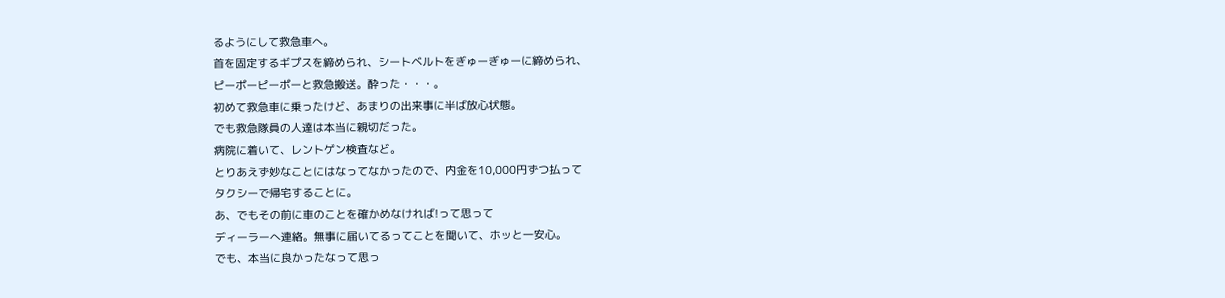るようにして救急車へ。
首を固定するギプスを締められ、シートベルトをぎゅーぎゅーに締められ、
ピーポーピーポーと救急搬送。酔った・・・。
初めて救急車に乗ったけど、あまりの出来事に半ば放心状態。
でも救急隊員の人達は本当に親切だった。
病院に着いて、レントゲン検査など。
とりあえず妙なことにはなってなかったので、内金を10,000円ずつ払って
タクシーで帰宅することに。
あ、でもその前に車のことを確かめなければ!って思って
ディーラーへ連絡。無事に届いてるってことを聞いて、ホッと一安心。
でも、本当に良かったなって思っ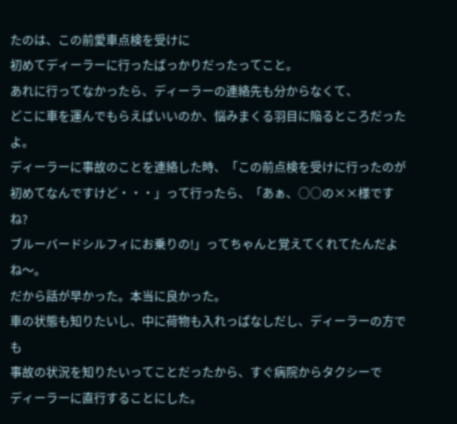たのは、この前愛車点検を受けに
初めてディーラーに行ったばっかりだったってこと。
あれに行ってなかったら、ディーラーの連絡先も分からなくて、
どこに車を運んでもらえばいいのか、悩みまくる羽目に陥るところだったよ。
ディーラーに事故のことを連絡した時、「この前点検を受けに行ったのが
初めてなんですけど・・・」って行ったら、「あぁ、○○の××様ですね?
ブルーバードシルフィにお乗りの!」ってちゃんと覚えてくれてたんだよね〜。
だから話が早かった。本当に良かった。
車の状態も知りたいし、中に荷物も入れっぱなしだし、ディーラーの方でも
事故の状況を知りたいってことだったから、すぐ病院からタクシーで
ディーラーに直行することにした。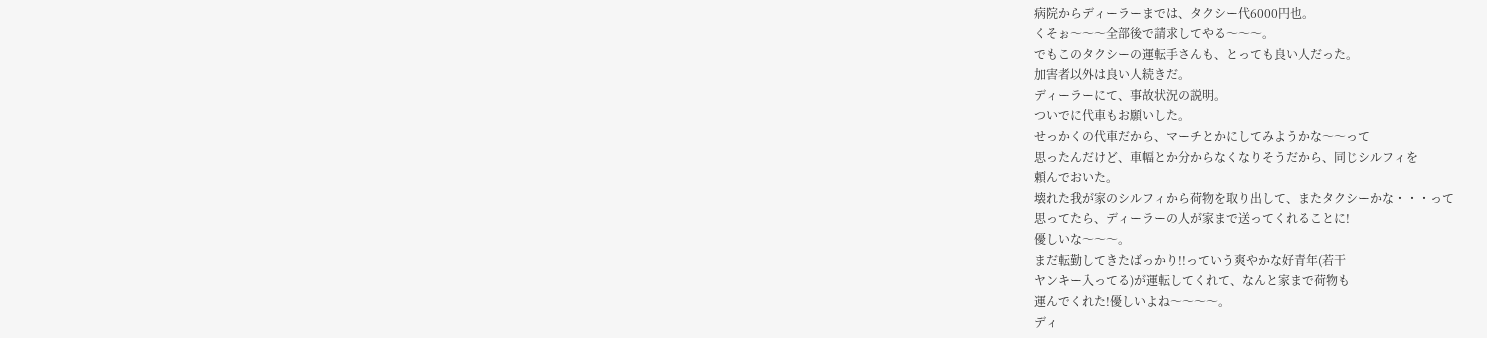病院からディーラーまでは、タクシー代6000円也。
くそぉ〜〜〜全部後で請求してやる〜〜〜。
でもこのタクシーの運転手さんも、とっても良い人だった。
加害者以外は良い人続きだ。
ディーラーにて、事故状況の説明。
ついでに代車もお願いした。
せっかくの代車だから、マーチとかにしてみようかな〜〜って
思ったんだけど、車幅とか分からなくなりそうだから、同じシルフィを
頼んでおいた。
壊れた我が家のシルフィから荷物を取り出して、またタクシーかな・・・って
思ってたら、ディーラーの人が家まで送ってくれることに!
優しいな〜〜〜。
まだ転勤してきたばっかり!!っていう爽やかな好青年(若干
ヤンキー入ってる)が運転してくれて、なんと家まで荷物も
運んでくれた!優しいよね〜〜〜〜。
ディ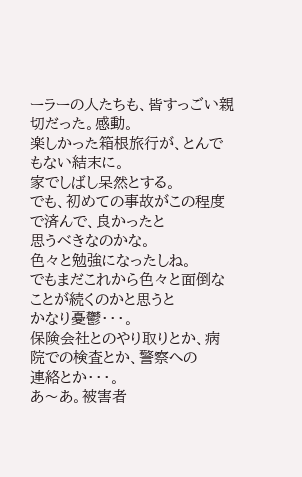ーラーの人たちも、皆すっごい親切だった。感動。
楽しかった箱根旅行が、とんでもない結末に。
家でしばし呆然とする。
でも、初めての事故がこの程度で済んで、良かったと
思うべきなのかな。
色々と勉強になったしね。
でもまだこれから色々と面倒なことが続くのかと思うと
かなり憂鬱・・・。
保険会社とのやり取りとか、病院での検査とか、警察への
連絡とか・・・。
あ〜あ。被害者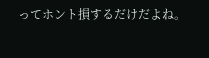ってホント損するだけだよね。